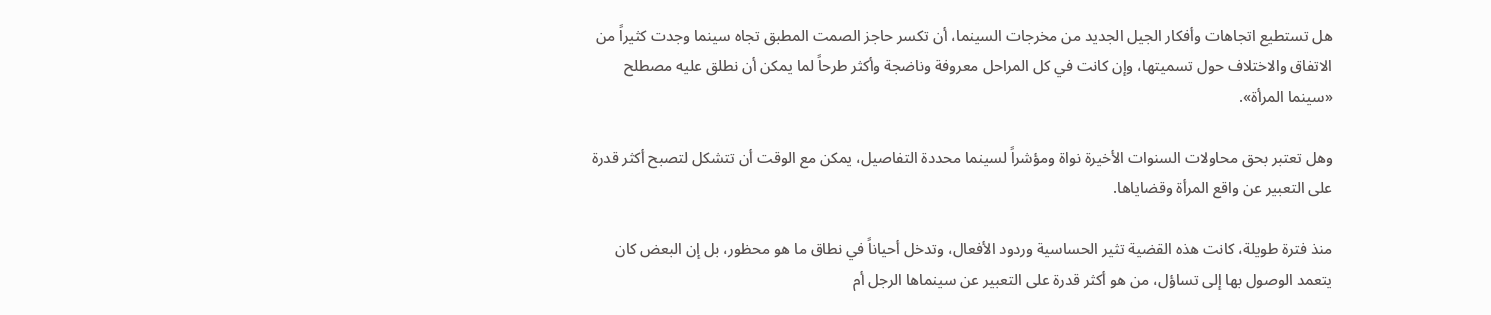هل تستطيع اتجاهات وأفكار الجيل الجديد من مخرجات السينما، أن تكسر حاجز الصمت المطبق تجاه سينما وجدت كثيراً من الاتفاق والاختلاف حول تسميتها، وإن كانت في كل المراحل معروفة وناضجة وأكثر طرحاً لما يمكن أن نطلق عليه مصطلح «سينما المرأة».

وهل تعتبر بحق محاولات السنوات الأخيرة نواة ومؤشراً لسينما محددة التفاصيل، يمكن مع الوقت أن تتشكل لتصبح أكثر قدرة على التعبير عن واقع المرأة وقضاياها.

منذ فترة طويلة، كانت هذه القضية تثير الحساسية وردود الأفعال، وتدخل أحياناً في نطاق ما هو محظور، بل إن البعض كان يتعمد الوصول بها إلى تساؤل، من هو أكثر قدرة على التعبير عن سينماها الرجل أم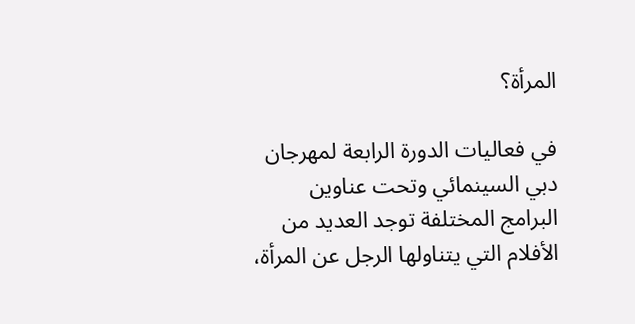المرأة؟

في فعاليات الدورة الرابعة لمهرجان دبي السينمائي وتحت عناوين البرامج المختلفة توجد العديد من الأفلام التي يتناولها الرجل عن المرأة،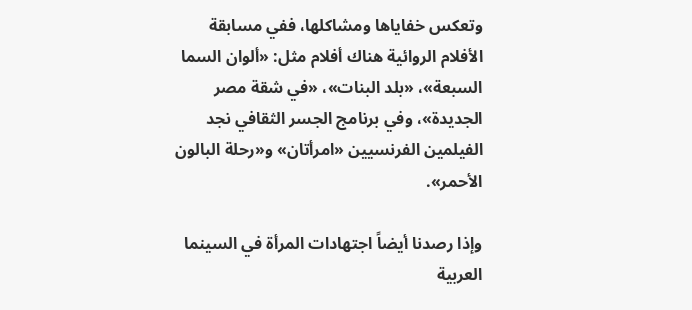وتعكس خفاياها ومشاكلها، ففي مسابقة الأفلام الروائية هناك أفلام مثل: «ألوان السما السبعة»، «بلد البنات»، «في شقة مصر الجديدة»، وفي برنامج الجسر الثقافي نجد الفيلمين الفرنسيين «امرأتان» و«رحلة البالون الأحمر».

وإذا رصدنا أيضاً اجتهادات المرأة في السينما العربية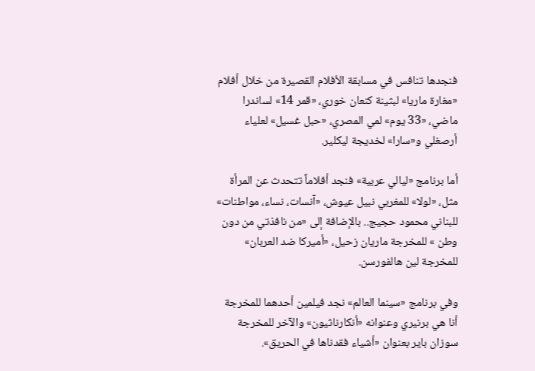فنجدها تنافس في مسابقة الأفلام القصيرة من خلال أفلام «مغارة ماريا» لبثينة كنعان خوري، «قمر 14» لساندرا ماضي، «33 يوم» لمي المصري، «حبل غسيل» لعلياء أرصغلي و«سارا» لخديجة ليكلير.

أما برنامج «ليالي عربية» فنجد أفلاماً تتحدث عن المرأة مثل، «لولا» للمغربي نبيل عيوش، «آنسات، نساء، مواطنات» للبناني محمود حجيج.. بالإضافة إلى «من نافذتي من دون وطن » للمخرجة ماريان زحيل، «أميركا ضد العربان» للمخرجة لين هالفورسن.

وفي برنامج «سينما العالم» نجد فيلمين أحدهما للمخرجة أنا هي برنيري وعنوانه «أنكارناثيون» والآخر للمخرجة سوزان باير بعنوان «أشياء فقدناها في الحريق».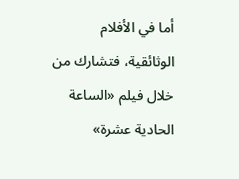أما في الأفلام الوثائقية، فتشارك من خلال فيلم «الساعة الحادية عشرة»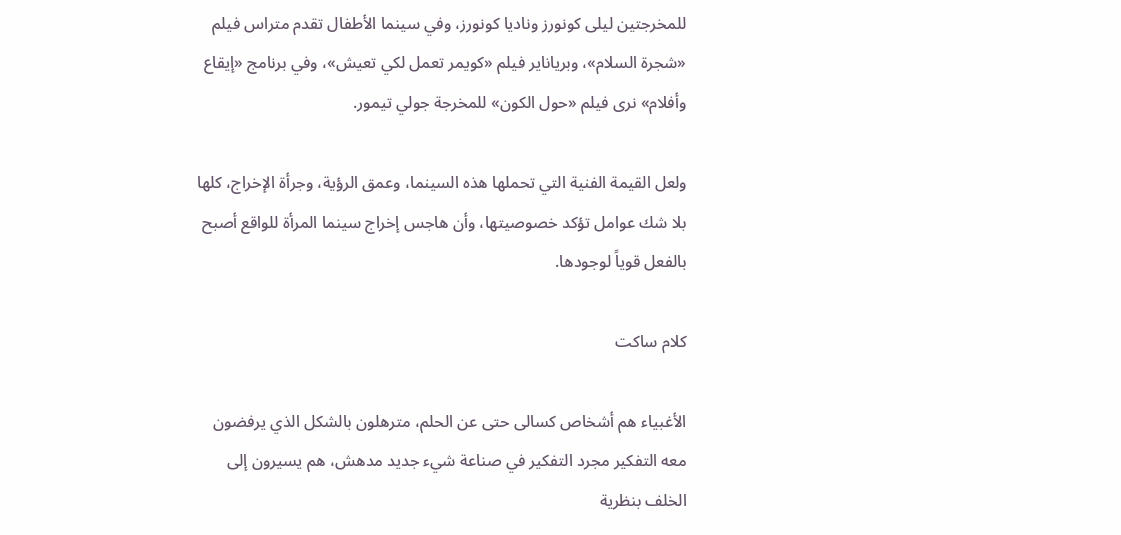للمخرجتين ليلى كونورز وناديا كونورز، وفي سينما الأطفال تقدم متراس فيلم «شجرة السلام»، وبرياناير فيلم «كويمر تعمل لكي تعيش»، وفي برنامج «إيقاع وأفلام» نرى فيلم «حول الكون» للمخرجة جولي تيمور.

ولعل القيمة الفنية التي تحملها هذه السينما، وعمق الرؤية، وجرأة الإخراج، كلها بلا شك عوامل تؤكد خصوصيتها، وأن هاجس إخراج سينما المرأة للواقع أصبح بالفعل قوياً لوجودها.

كلام ساكت

الأغبياء هم أشخاص كسالى حتى عن الحلم، مترهلون بالشكل الذي يرفضون معه التفكير مجرد التفكير في صناعة شيء جديد مدهش، هم يسيرون إلى الخلف بنظرية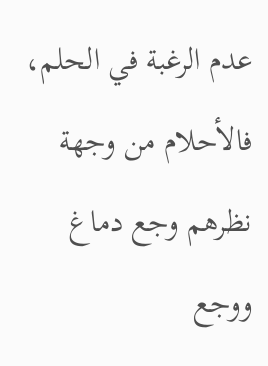عدم الرغبة في الحلم، فالأحلام من وجهة نظرهم وجع دماغ ووجع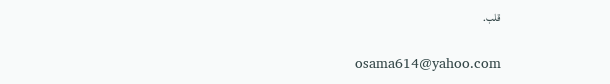قلب.

osama614@yahoo.com